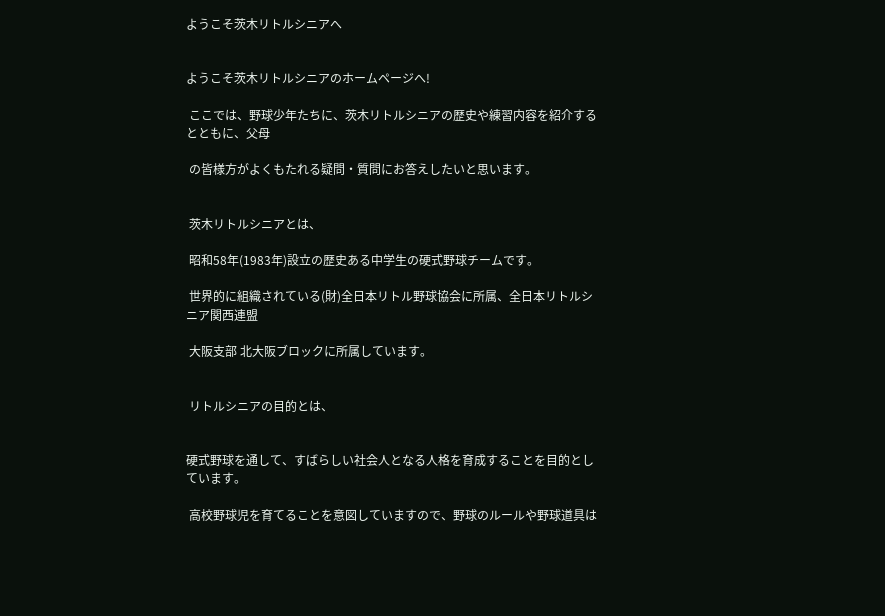ようこそ茨木リトルシニアへ


ようこそ茨木リトルシニアのホームページへ!

 ここでは、野球少年たちに、茨木リトルシニアの歴史や練習内容を紹介するとともに、父母

 の皆様方がよくもたれる疑問・質問にお答えしたいと思います。


 茨木リトルシニアとは、

 昭和58年(1983年)設立の歴史ある中学生の硬式野球チームです。

 世界的に組織されている(財)全日本リトル野球協会に所属、全日本リトルシニア関西連盟

 大阪支部 北大阪ブロックに所属しています。


 リトルシニアの目的とは、


硬式野球を通して、すばらしい社会人となる人格を育成することを目的としています。

 高校野球児を育てることを意図していますので、野球のルールや野球道具は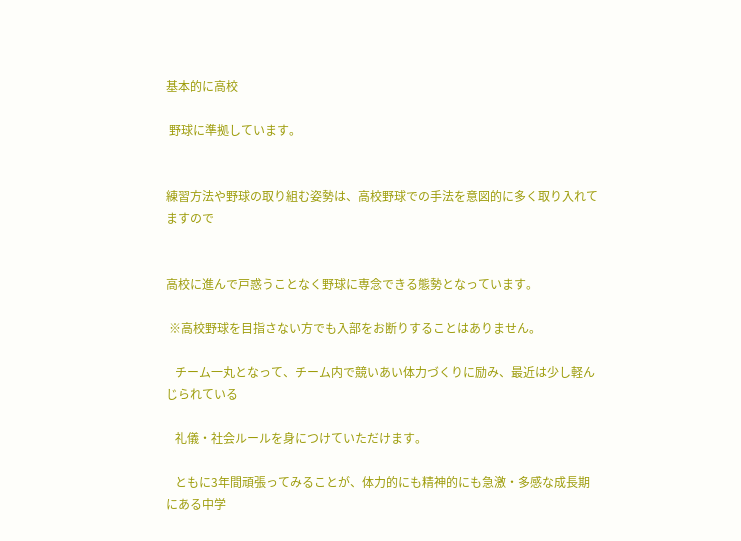基本的に高校

 野球に準拠しています。


練習方法や野球の取り組む姿勢は、高校野球での手法を意図的に多く取り入れてますので


高校に進んで戸惑うことなく野球に専念できる態勢となっています。

 ※高校野球を目指さない方でも入部をお断りすることはありません。

   チーム一丸となって、チーム内で競いあい体力づくりに励み、最近は少し軽んじられている

   礼儀・社会ルールを身につけていただけます。

   ともに3年間頑張ってみることが、体力的にも精神的にも急激・多感な成長期にある中学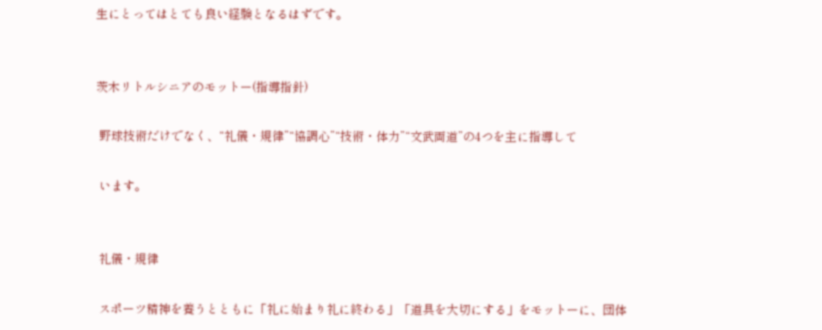生にとってはとても良い経験となるはずです。


茨木リトルシニアのモットー(指導指針)

 野球技術だけでなく、“礼儀・規律”“協調心”“技術・体力”“文武両道”の4つを主に指導して

 います。


 礼儀・規律

 スポーツ精神を養うとともに「礼に始まり礼に終わる」「道具を大切にする」をモットーに、団体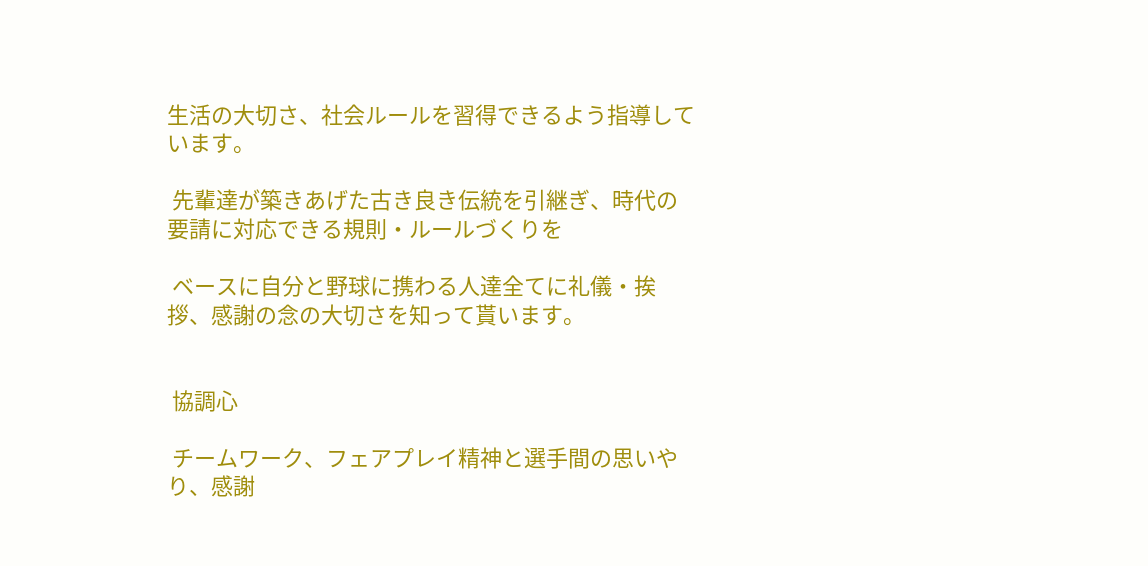生活の大切さ、社会ルールを習得できるよう指導しています。

 先輩達が築きあげた古き良き伝統を引継ぎ、時代の要請に対応できる規則・ルールづくりを

 ベースに自分と野球に携わる人達全てに礼儀・挨拶、感謝の念の大切さを知って貰います。


 協調心

 チームワーク、フェアプレイ精神と選手間の思いやり、感謝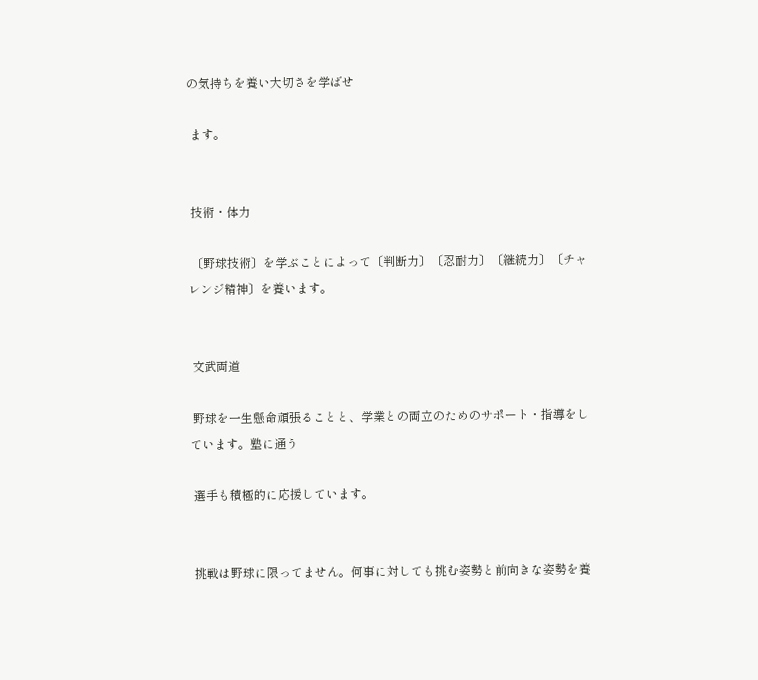の気持ちを養い大切さを学ばせ

 ます。


 技術・体力

 〔野球技術〕を学ぶことによって〔判断力〕〔忍耐力〕〔継続力〕〔チャレンジ精神〕を養います。


 文武両道

 野球を一生懸命頑張ることと、学業との両立のためのサポート・指導をしています。塾に通う

 選手も積極的に応援しています。


 挑戦は野球に限ってません。何事に対しても挑む姿勢と前向きな姿勢を養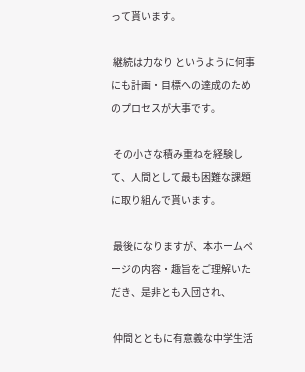って貰います。

 継続は力なり というように何事にも計画・目標への達成のためのプロセスが大事です。

 その小さな積み重ねを経験して、人間として最も困難な課題に取り組んで貰います。

 最後になりますが、本ホームページの内容・趣旨をご理解いただき、是非とも入団され、

 仲間とともに有意義な中学生活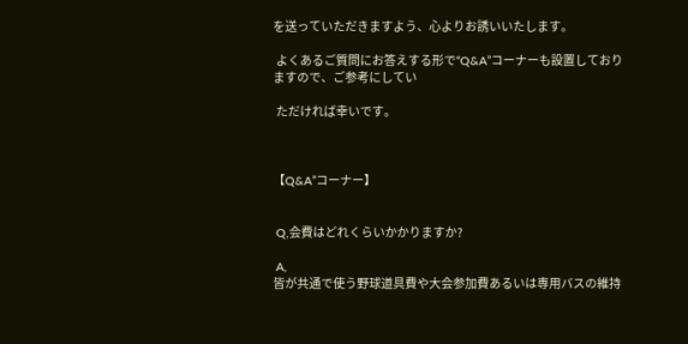を送っていただきますよう、心よりお誘いいたします。

 よくあるご質問にお答えする形で“Q&A”コーナーも設置しておりますので、ご参考にしてい

 ただければ幸いです。



【Q&A”コーナー】


 Q,会費はどれくらいかかりますか?

 A,
皆が共通で使う野球道具費や大会参加費あるいは専用バスの維持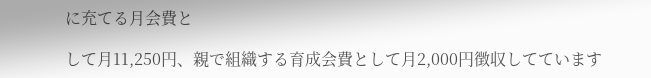に充てる月会費と

して月11,250円、親で組織する育成会費として月2,000円徴収してています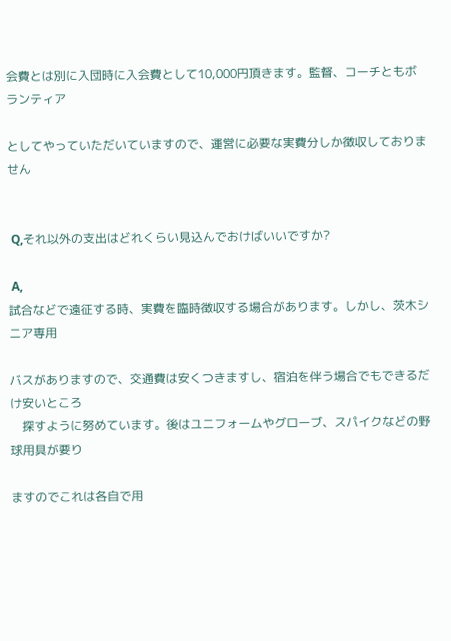会費とは別に入団時に入会費として10,000円頂きます。監督、コーチともボランティア

としてやっていただいていますので、運営に必要な実費分しか徴収しておりません


 Q,それ以外の支出はどれくらい見込んでおけばいいですか?

 A,
試合などで遠征する時、実費を臨時徴収する場合があります。しかし、茨木シニア専用

バスがありますので、交通費は安くつきますし、宿泊を伴う場合でもできるだけ安いところ
    探すように努めています。後はユニフォームやグローブ、スパイクなどの野球用具が要り

ますのでこれは各自で用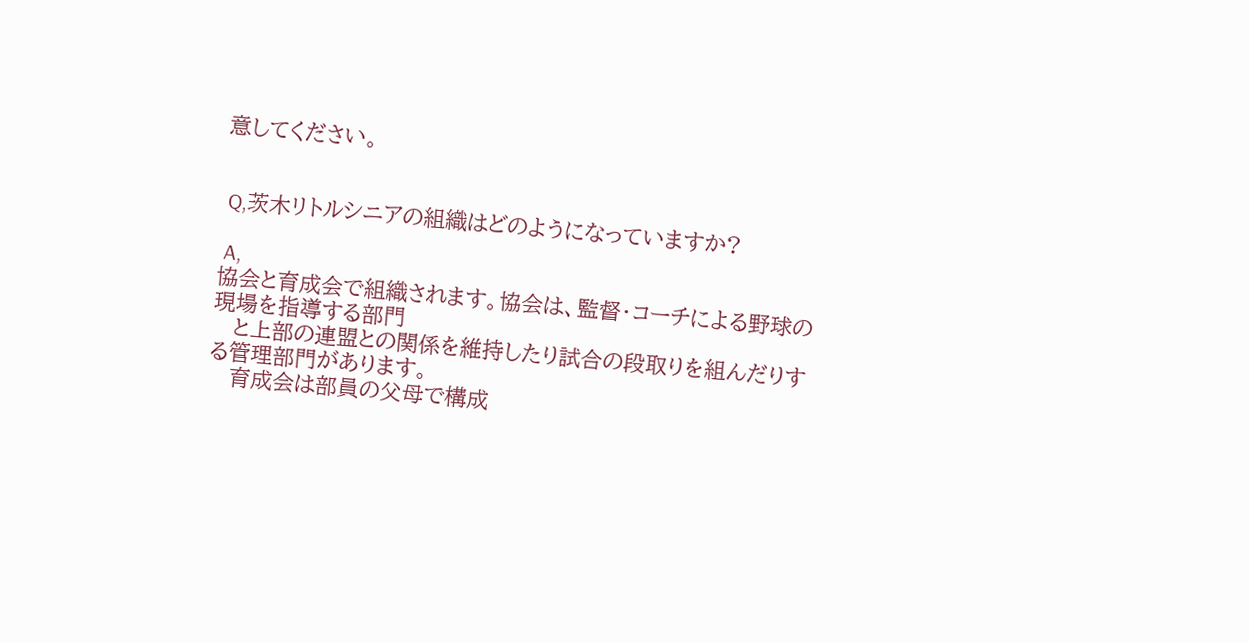意してください。


 Q,茨木リトルシニアの組織はどのようになっていますか?

 A,
協会と育成会で組織されます。協会は、監督・コーチによる野球の現場を指導する部門
   と上部の連盟との関係を維持したり試合の段取りを組んだりする管理部門があります。
   育成会は部員の父母で構成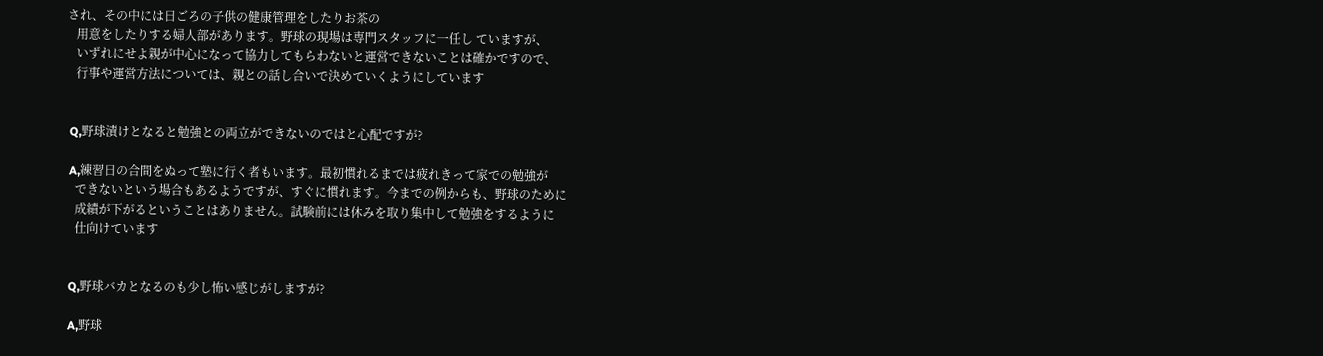され、その中には日ごろの子供の健康管理をしたりお茶の
   用意をしたりする婦人部があります。野球の現場は専門スタッフに一任し ていますが、
   いずれにせよ親が中心になって協力してもらわないと運営できないことは確かですので、
   行事や運営方法については、親との話し合いで決めていくようにしています


 Q,野球漬けとなると勉強との両立ができないのではと心配ですが?

 A,練習日の合間をぬって塾に行く者もいます。最初慣れるまでは疲れきって家での勉強が
   できないという場合もあるようですが、すぐに慣れます。今までの例からも、野球のために
   成績が下がるということはありません。試験前には休みを取り集中して勉強をするように
   仕向けています


 Q,野球バカとなるのも少し怖い感じがしますが?

 A,野球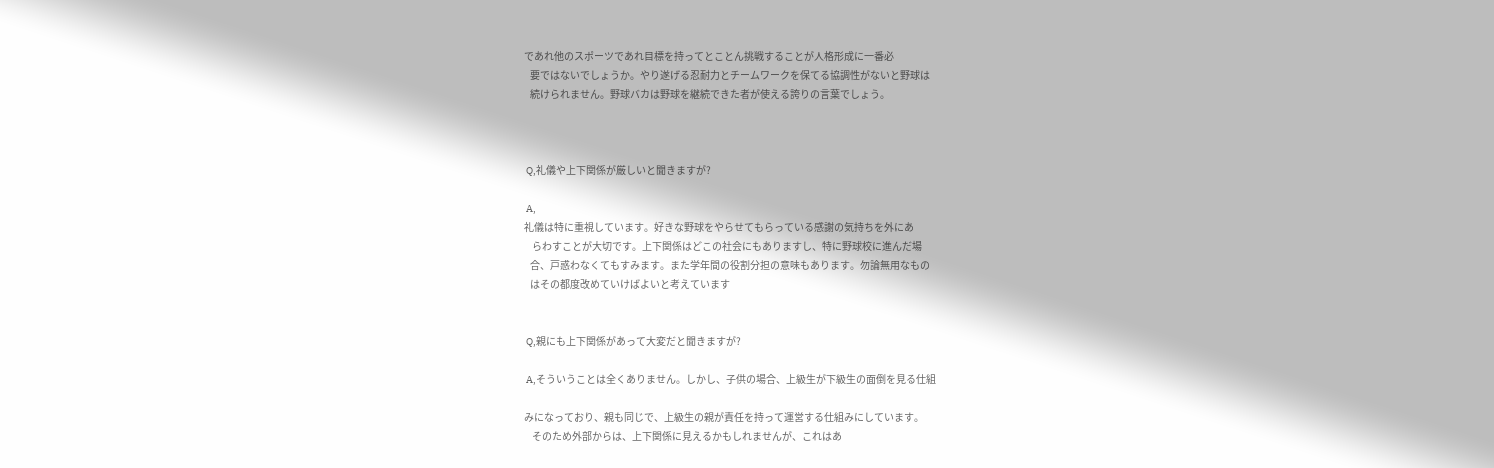であれ他のスポーツであれ目標を持ってとことん挑戦することが人格形成に一番必
   要ではないでしょうか。やり遂げる忍耐力とチームワークを保てる協調性がないと野球は
   続けられません。野球バカは野球を継続できた者が使える誇りの言葉でしょう。



 Q,礼儀や上下関係が厳しいと聞きますが?

 A,
礼儀は特に重視しています。好きな野球をやらせてもらっている感謝の気持ちを外にあ
    らわすことが大切です。上下関係はどこの社会にもありますし、特に野球校に進んだ場
   合、戸惑わなくてもすみます。また学年間の役割分担の意味もあります。勿論無用なもの
   はその都度改めていけばよいと考えています


 Q,親にも上下関係があって大変だと聞きますが?

 A,そういうことは全くありません。しかし、子供の場合、上級生が下級生の面倒を見る仕組

みになっており、親も同じで、上級生の親が責任を持って運営する仕組みにしています。
    そのため外部からは、上下関係に見えるかもしれませんが、これはあ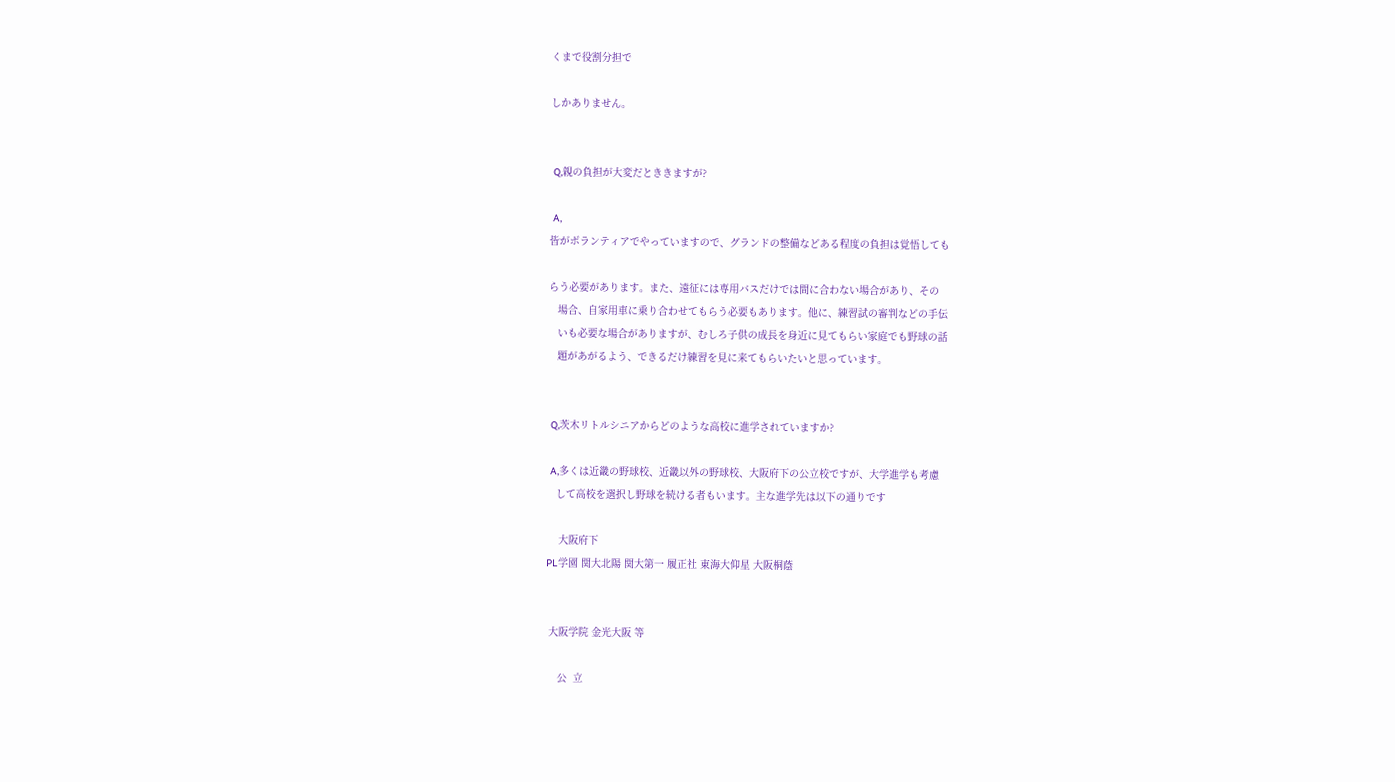くまで役割分担で

しかありません。


 Q,親の負担が大変だとききますが?

 A,
皆がボランティアでやっていますので、グランドの整備などある程度の負担は覚悟しても

らう必要があります。また、遠征には専用バスだけでは間に合わない場合があり、その
   場合、自家用車に乗り合わせてもらう必要もあります。他に、練習試の審判などの手伝
   いも必要な場合がありますが、むしろ子供の成長を身近に見てもらい家庭でも野球の話
   題があがるよう、できるだけ練習を見に来てもらいたいと思っています。


 Q,茨木リトルシニアからどのような高校に進学されていますか?

 A,多くは近畿の野球校、近畿以外の野球校、大阪府下の公立校ですが、大学進学も考慮
   して高校を選択し野球を続ける者もいます。主な進学先は以下の通りです

    大阪府下
PL学園 関大北陽 関大第一 履正社 東海大仰星 大阪桐蔭


 大阪学院 金光大阪 等

    公  立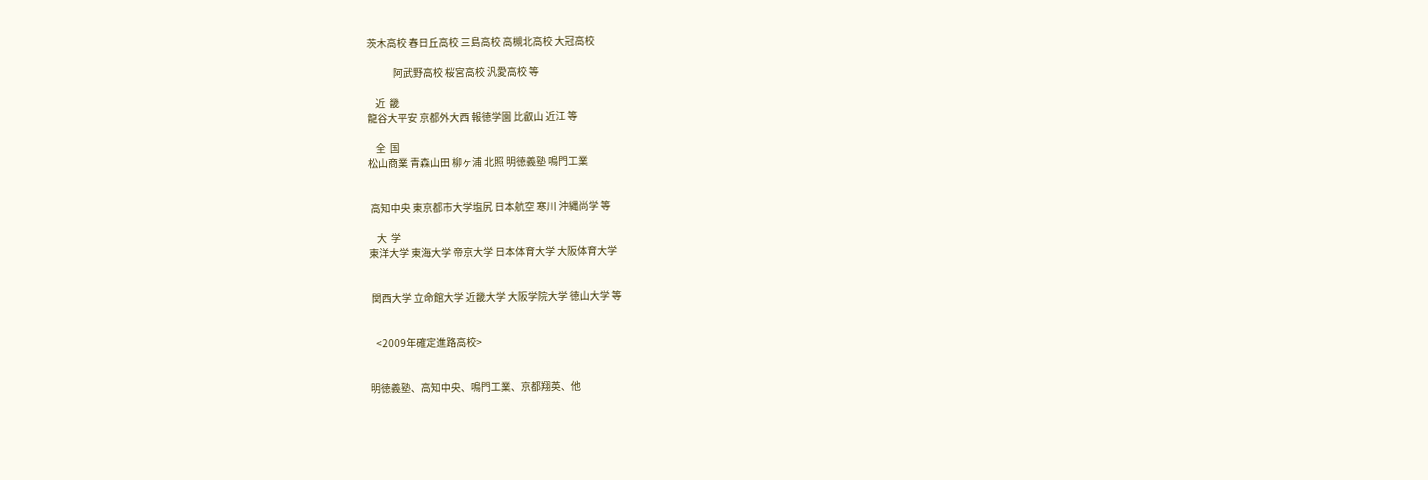茨木高校 春日丘高校 三島高校 高槻北高校 大冠高校

             阿武野高校 桜宮高校 汎愛高校 等

    近  畿
龍谷大平安 京都外大西 報徳学園 比叡山 近江 等

    全  国
松山商業 青森山田 柳ヶ浦 北照 明徳義塾 鳴門工業


 高知中央 東京都市大学塩尻 日本航空 寒川 沖縄尚学 等

    大  学
東洋大学 東海大学 帝京大学 日本体育大学 大阪体育大学


 関西大学 立命館大学 近畿大学 大阪学院大学 徳山大学 等


   <2009年確定進路高校>


明徳義塾、高知中央、鳴門工業、京都翔英、他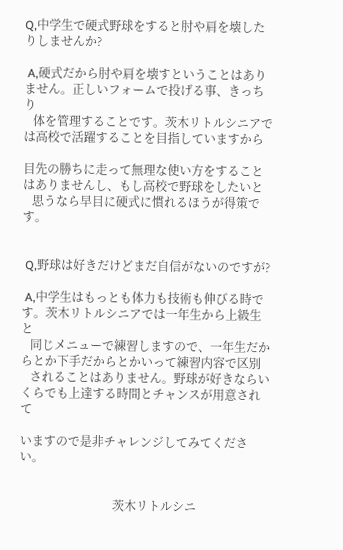Q,中学生で硬式野球をすると肘や肩を壊したりしませんか?

 A,硬式だから肘や肩を壊すということはありません。正しいフォームで投げる事、きっちり
   体を管理することです。茨木リトルシニアでは高校で活躍することを目指していますから

目先の勝ちに走って無理な使い方をすることはありませんし、もし高校で野球をしたいと
   思うなら早目に硬式に慣れるほうが得策です。


 Q,野球は好きだけどまだ自信がないのですが?

 A,中学生はもっとも体力も技術も伸びる時です。茨木リトルシニアでは一年生から上級生と
   同じメニューで練習しますので、一年生だからとか下手だからとかいって練習内容で区別
   されることはありません。野球が好きならいくらでも上達する時間とチャンスが用意されて

いますので是非チャレンジしてみてください。


                               茨木リトルシニ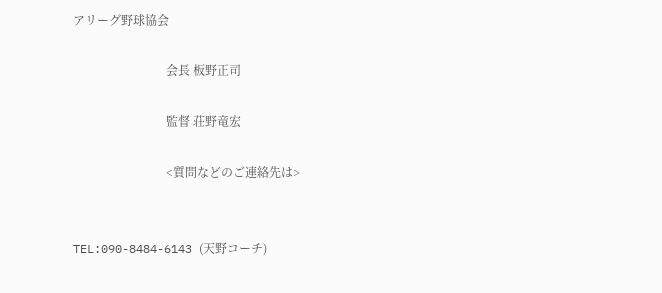アリーグ野球協会

                               会長 板野正司

                               監督 荘野竜宏

                               <質問などのご連絡先は>


TEL:090-8484-6143 (天野コーチ)